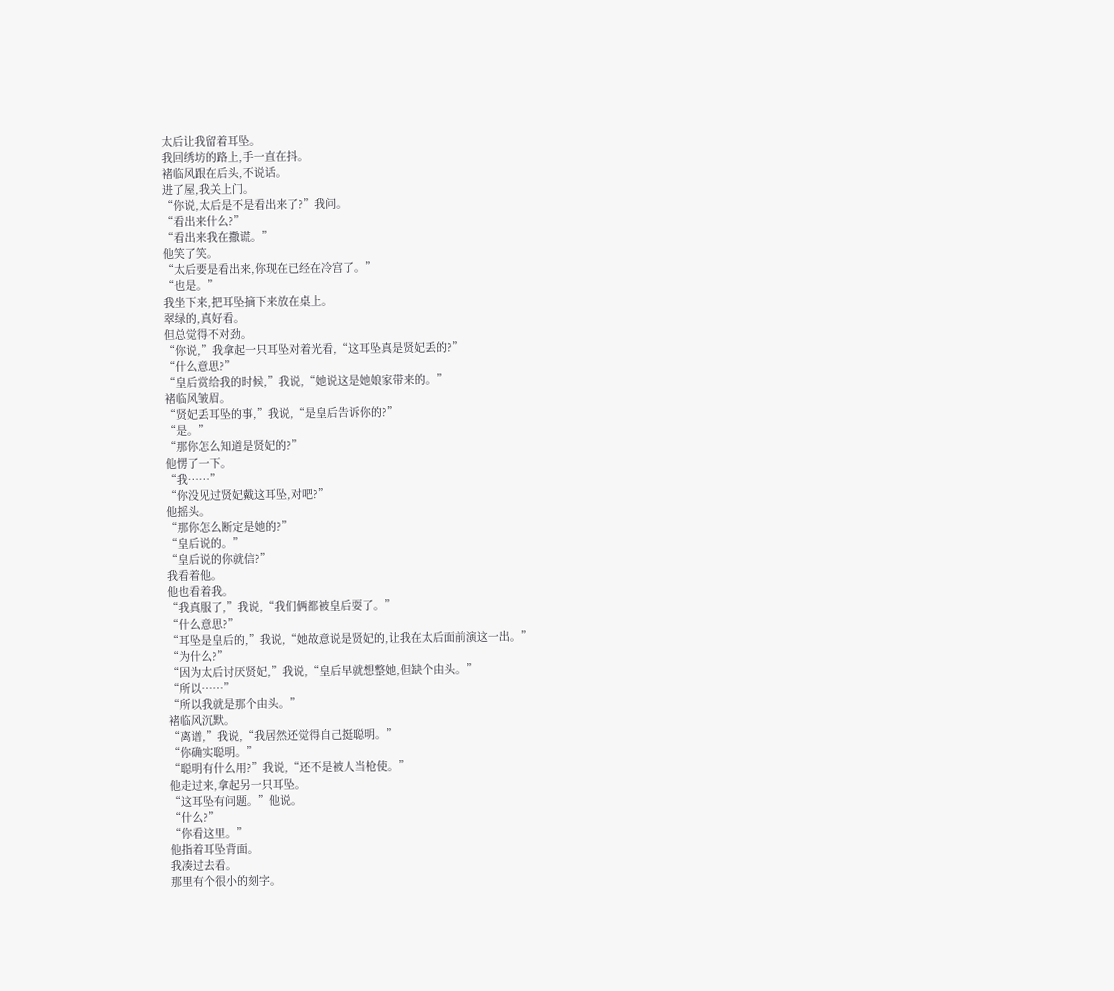太后让我留着耳坠。
我回绣坊的路上,手一直在抖。
褚临风跟在后头,不说话。
进了屋,我关上门。
“你说,太后是不是看出来了?”我问。
“看出来什么?”
“看出来我在撒谎。”
他笑了笑。
“太后要是看出来,你现在已经在冷宫了。”
“也是。”
我坐下来,把耳坠摘下来放在桌上。
翠绿的,真好看。
但总觉得不对劲。
“你说,”我拿起一只耳坠对着光看,“这耳坠真是贤妃丢的?”
“什么意思?”
“皇后赏给我的时候,”我说,“她说这是她娘家带来的。”
褚临风皱眉。
“贤妃丢耳坠的事,”我说,“是皇后告诉你的?”
“是。”
“那你怎么知道是贤妃的?”
他愣了一下。
“我……”
“你没见过贤妃戴这耳坠,对吧?”
他摇头。
“那你怎么断定是她的?”
“皇后说的。”
“皇后说的你就信?”
我看着他。
他也看着我。
“我真服了,”我说,“我们俩都被皇后耍了。”
“什么意思?”
“耳坠是皇后的,”我说,“她故意说是贤妃的,让我在太后面前演这一出。”
“为什么?”
“因为太后讨厌贤妃,”我说,“皇后早就想整她,但缺个由头。”
“所以……”
“所以我就是那个由头。”
褚临风沉默。
“离谱,”我说,“我居然还觉得自己挺聪明。”
“你确实聪明。”
“聪明有什么用?”我说,“还不是被人当枪使。”
他走过来,拿起另一只耳坠。
“这耳坠有问题。”他说。
“什么?”
“你看这里。”
他指着耳坠背面。
我凑过去看。
那里有个很小的刻字。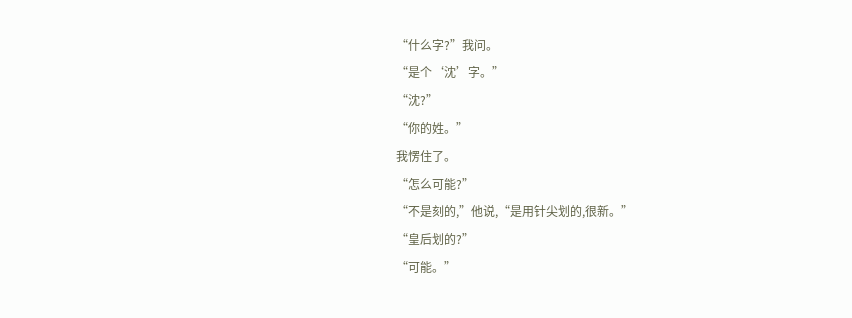“什么字?”我问。
“是个‘沈’字。”
“沈?”
“你的姓。”
我愣住了。
“怎么可能?”
“不是刻的,”他说,“是用针尖划的,很新。”
“皇后划的?”
“可能。”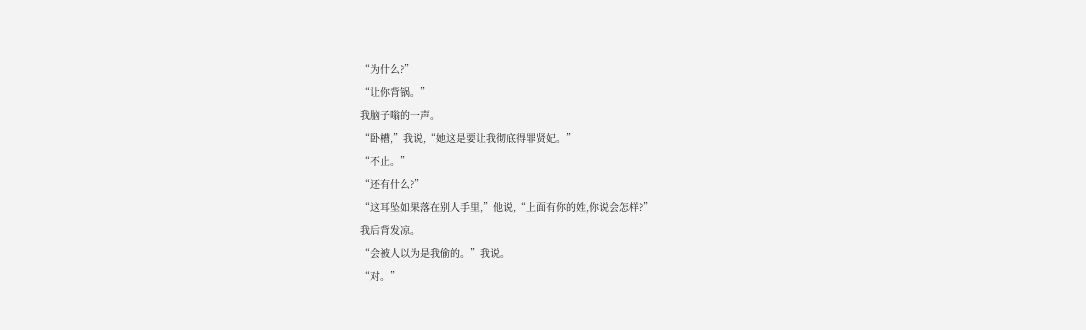“为什么?”
“让你背锅。”
我脑子嗡的一声。
“卧槽,”我说,“她这是要让我彻底得罪贤妃。”
“不止。”
“还有什么?”
“这耳坠如果落在别人手里,”他说,“上面有你的姓,你说会怎样?”
我后背发凉。
“会被人以为是我偷的。”我说。
“对。”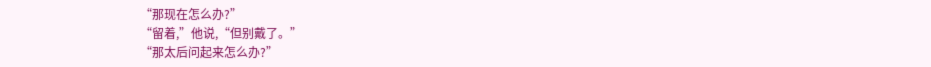“那现在怎么办?”
“留着,”他说,“但别戴了。”
“那太后问起来怎么办?”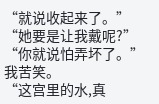“就说收起来了。”
“她要是让我戴呢?”
“你就说怕弄坏了。”
我苦笑。
“这宫里的水,真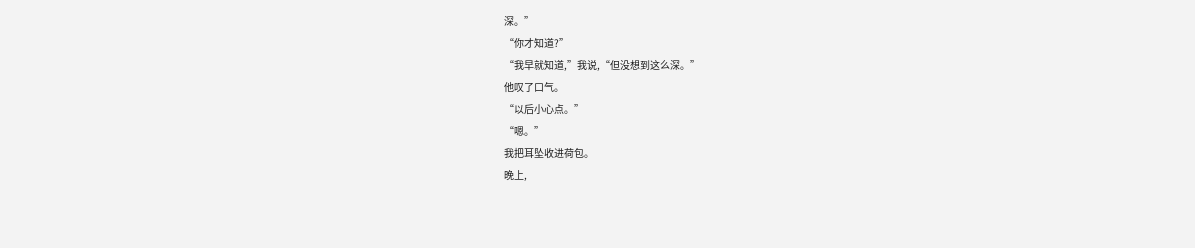深。”
“你才知道?”
“我早就知道,”我说,“但没想到这么深。”
他叹了口气。
“以后小心点。”
“嗯。”
我把耳坠收进荷包。
晚上,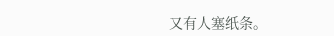又有人塞纸条。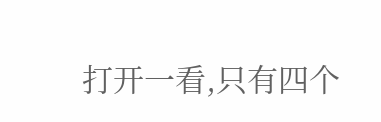打开一看,只有四个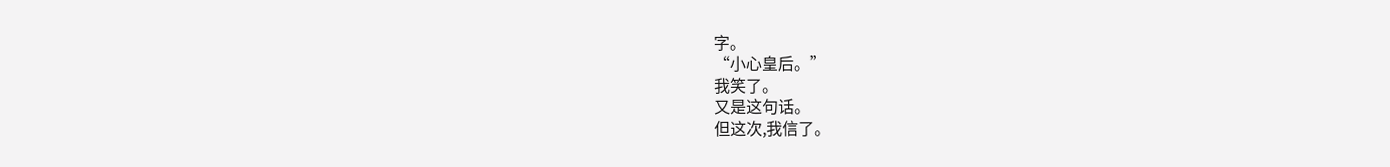字。
“小心皇后。”
我笑了。
又是这句话。
但这次,我信了。